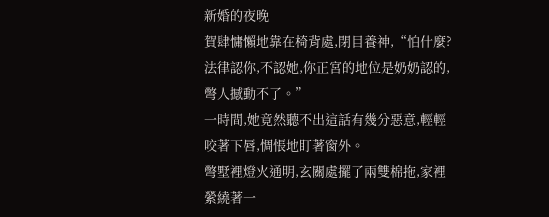新婚的夜晚
賀肆慵懶地靠在椅背處,閉目養神,“怕什麼?法律認你,不認她,你正宮的地位是奶奶認的,彆人撼動不了。”
一時間,她竟然聽不出這話有幾分惡意,輕輕咬著下唇,惆悵地盯著窗外。
彆墅裡燈火通明,玄關處擺了兩雙棉拖,家裡縈繞著一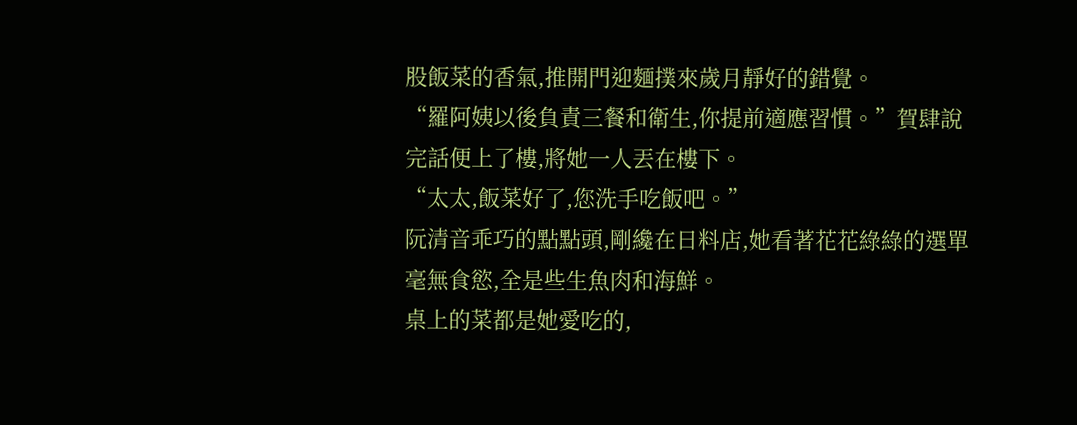股飯菜的香氣,推開門迎麵撲來歲月靜好的錯覺。
“羅阿姨以後負責三餐和衛生,你提前適應習慣。”賀肆說完話便上了樓,將她一人丟在樓下。
“太太,飯菜好了,您洗手吃飯吧。”
阮清音乖巧的點點頭,剛纔在日料店,她看著花花綠綠的選單毫無食慾,全是些生魚肉和海鮮。
桌上的菜都是她愛吃的,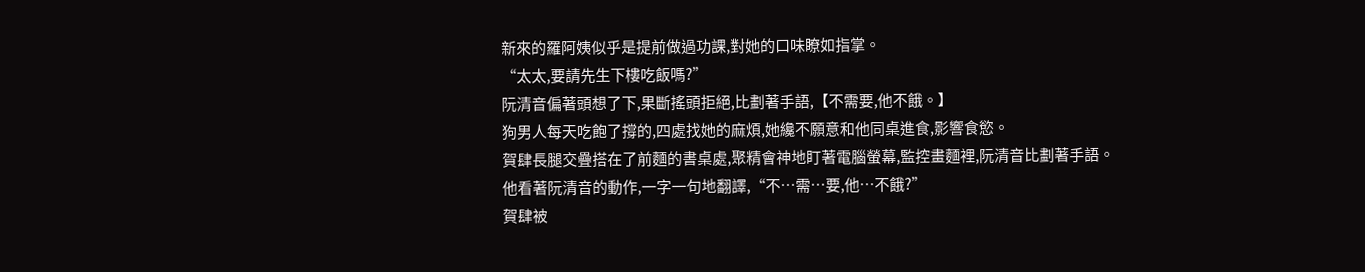新來的羅阿姨似乎是提前做過功課,對她的口味瞭如指掌。
“太太,要請先生下樓吃飯嗎?”
阮清音偏著頭想了下,果斷搖頭拒絕,比劃著手語,【不需要,他不餓。】
狗男人每天吃飽了撐的,四處找她的麻煩,她纔不願意和他同桌進食,影響食慾。
賀肆長腿交疊搭在了前麵的書桌處,聚精會神地盯著電腦螢幕,監控畫麵裡,阮清音比劃著手語。
他看著阮清音的動作,一字一句地翻譯,“不…需…要,他…不餓?”
賀肆被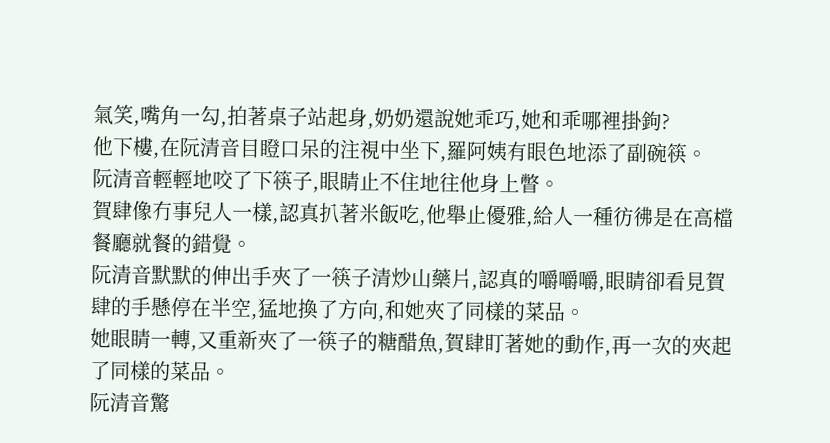氣笑,嘴角一勾,拍著桌子站起身,奶奶還說她乖巧,她和乖哪裡掛鉤?
他下樓,在阮清音目瞪口呆的注視中坐下,羅阿姨有眼色地添了副碗筷。
阮清音輕輕地咬了下筷子,眼睛止不住地往他身上瞥。
賀肆像冇事兒人一樣,認真扒著米飯吃,他舉止優雅,給人一種彷彿是在高檔餐廳就餐的錯覺。
阮清音默默的伸出手夾了一筷子清炒山藥片,認真的嚼嚼嚼,眼睛卻看見賀肆的手懸停在半空,猛地換了方向,和她夾了同樣的菜品。
她眼睛一轉,又重新夾了一筷子的糖醋魚,賀肆盯著她的動作,再一次的夾起了同樣的菜品。
阮清音驚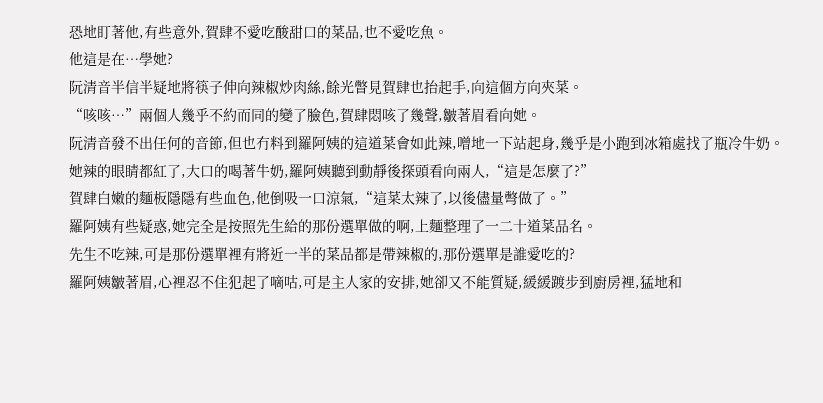恐地盯著他,有些意外,賀肆不愛吃酸甜口的菜品,也不愛吃魚。
他這是在…學她?
阮清音半信半疑地將筷子伸向辣椒炒肉絲,餘光瞥見賀肆也抬起手,向這個方向夾菜。
“咳咳…”兩個人幾乎不約而同的變了臉色,賀肆悶咳了幾聲,皺著眉看向她。
阮清音發不出任何的音節,但也冇料到羅阿姨的這道菜會如此辣,噌地一下站起身,幾乎是小跑到冰箱處找了瓶冷牛奶。
她辣的眼睛都紅了,大口的喝著牛奶,羅阿姨聽到動靜後探頭看向兩人,“這是怎麼了?”
賀肆白嫩的麵板隱隱有些血色,他倒吸一口涼氣,“這菜太辣了,以後儘量彆做了。”
羅阿姨有些疑惑,她完全是按照先生給的那份選單做的啊,上麵整理了一二十道菜品名。
先生不吃辣,可是那份選單裡有將近一半的菜品都是帶辣椒的,那份選單是誰愛吃的?
羅阿姨皺著眉,心裡忍不住犯起了嘀咕,可是主人家的安排,她卻又不能質疑,緩緩踱步到廚房裡,猛地和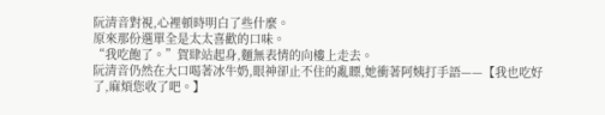阮清音對視,心裡頓時明白了些什麼。
原來那份選單全是太太喜歡的口味。
“我吃飽了。”賀肆站起身,麵無表情的向樓上走去。
阮清音仍然在大口喝著冰牛奶,眼神卻止不住的亂瞟,她衝著阿姨打手語——【我也吃好了,麻煩您收了吧。】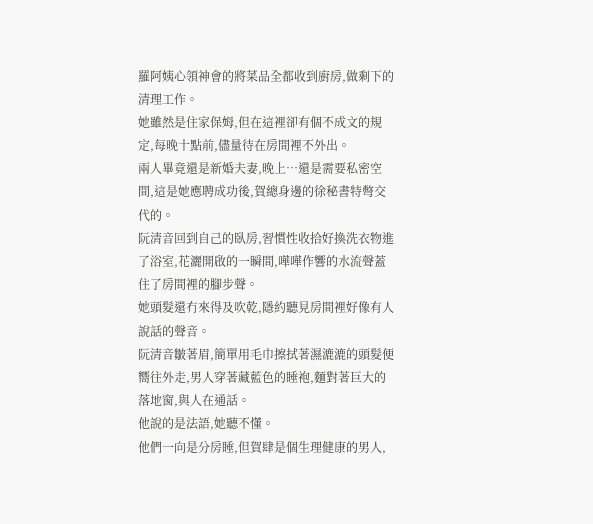羅阿姨心領神會的將菜品全都收到廚房,做剩下的清理工作。
她雖然是住家保姆,但在這裡卻有個不成文的規定,每晚十點前,儘量待在房間裡不外出。
兩人畢竟還是新婚夫妻,晚上…還是需要私密空間,這是她應聘成功後,賀總身邊的徐秘書特彆交代的。
阮清音回到自己的臥房,習慣性收拾好換洗衣物進了浴室,花灑開啟的一瞬間,嘩嘩作響的水流聲蓋住了房間裡的腳步聲。
她頭髮還冇來得及吹乾,隱約聽見房間裡好像有人說話的聲音。
阮清音皺著眉,簡單用毛巾擦拭著濕漉漉的頭髮便嚮往外走,男人穿著藏藍色的睡袍,麵對著巨大的落地窗,與人在通話。
他說的是法語,她聽不懂。
他們一向是分房睡,但賀肆是個生理健康的男人,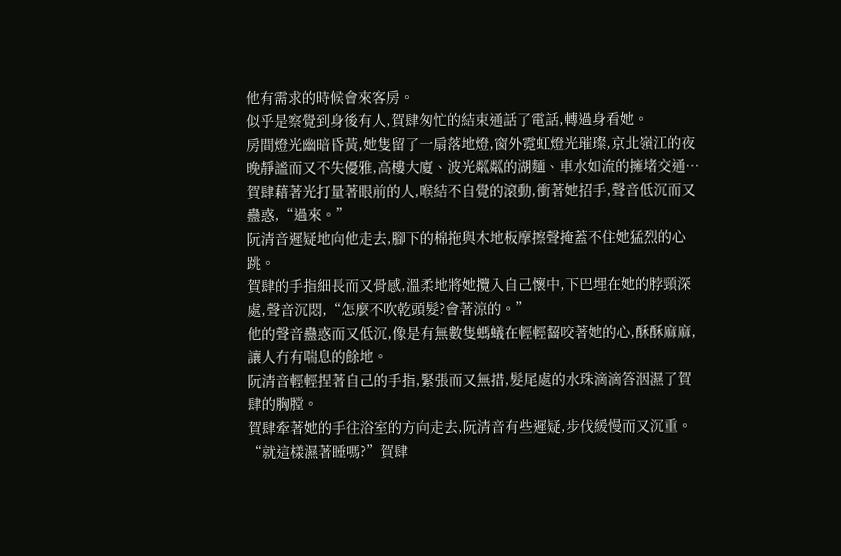他有需求的時候會來客房。
似乎是察覺到身後有人,賀肆匆忙的結束通話了電話,轉過身看她。
房間燈光幽暗昏黃,她隻留了一扇落地燈,窗外霓虹燈光璀璨,京北嶺江的夜晚靜謐而又不失優雅,高樓大廈、波光粼粼的湖麵、車水如流的擁堵交通…
賀肆藉著光打量著眼前的人,喉結不自覺的滾動,衝著她招手,聲音低沉而又蠱惑,“過來。”
阮清音遲疑地向他走去,腳下的棉拖與木地板摩擦聲掩蓋不住她猛烈的心跳。
賀肆的手指細長而又骨感,溫柔地將她攬入自己懷中,下巴埋在她的脖頸深處,聲音沉悶,“怎麼不吹乾頭髮?會著涼的。”
他的聲音蠱惑而又低沉,像是有無數隻螞蟻在輕輕齧咬著她的心,酥酥麻麻,讓人冇有喘息的餘地。
阮清音輕輕捏著自己的手指,緊張而又無措,髮尾處的水珠滴滴答洇濕了賀肆的胸膛。
賀肆牽著她的手往浴室的方向走去,阮清音有些遲疑,步伐緩慢而又沉重。
“就這樣濕著睡嗎?”賀肆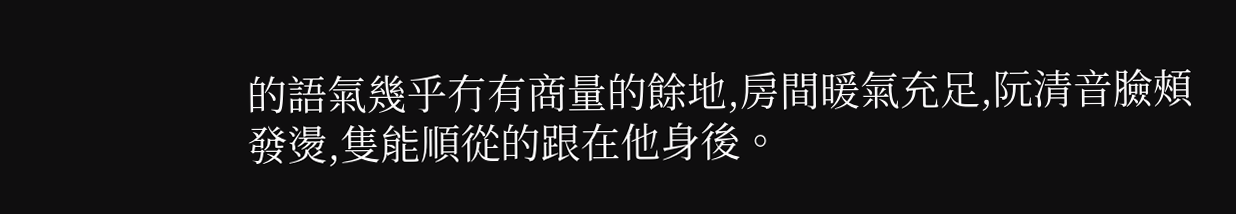的語氣幾乎冇有商量的餘地,房間暖氣充足,阮清音臉頰發燙,隻能順從的跟在他身後。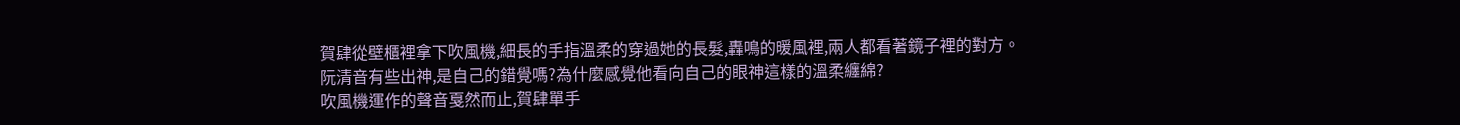賀肆從壁櫃裡拿下吹風機,細長的手指溫柔的穿過她的長髮,轟鳴的暖風裡,兩人都看著鏡子裡的對方。
阮清音有些出神,是自己的錯覺嗎?為什麼感覺他看向自己的眼神這樣的溫柔纏綿?
吹風機運作的聲音戛然而止,賀肆單手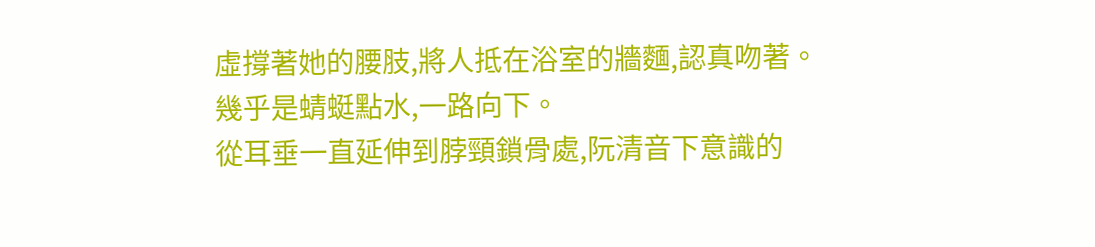虛撐著她的腰肢,將人抵在浴室的牆麵,認真吻著。
幾乎是蜻蜓點水,一路向下。
從耳垂一直延伸到脖頸鎖骨處,阮清音下意識的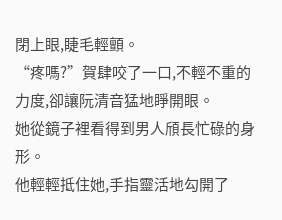閉上眼,睫毛輕顫。
“疼嗎?”賀肆咬了一口,不輕不重的力度,卻讓阮清音猛地睜開眼。
她從鏡子裡看得到男人頎長忙碌的身形。
他輕輕抵住她,手指靈活地勾開了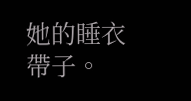她的睡衣帶子。